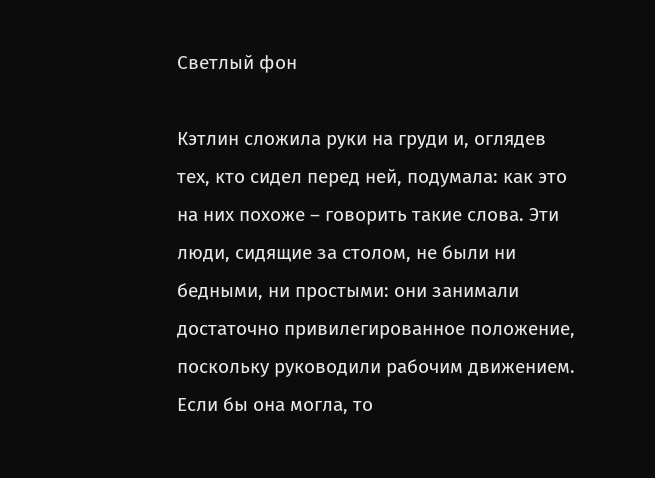Светлый фон

Кэтлин сложила руки на груди и, оглядев тех, кто сидел перед ней, подумала: как это на них похоже – говорить такие слова. Эти люди, сидящие за столом, не были ни бедными, ни простыми: они занимали достаточно привилегированное положение, поскольку руководили рабочим движением. Если бы она могла, то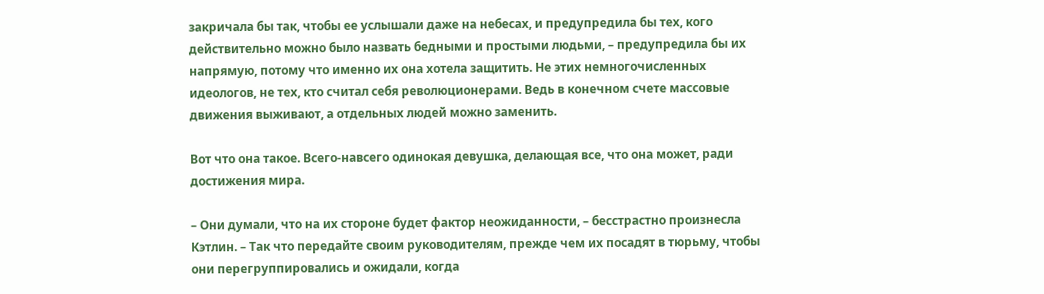закричала бы так, чтобы ее услышали даже на небесах, и предупредила бы тех, кого действительно можно было назвать бедными и простыми людьми, – предупредила бы их напрямую, потому что именно их она хотела защитить. Не этих немногочисленных идеологов, не тех, кто считал себя революционерами. Ведь в конечном счете массовые движения выживают, а отдельных людей можно заменить.

Вот что она такое. Всего-навсего одинокая девушка, делающая все, что она может, ради достижения мира.

– Они думали, что на их стороне будет фактор неожиданности, – бесстрастно произнесла Кэтлин. – Так что передайте своим руководителям, прежде чем их посадят в тюрьму, чтобы они перегруппировались и ожидали, когда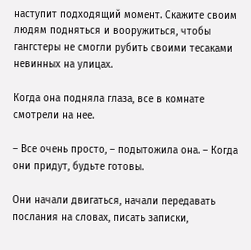наступит подходящий момент. Скажите своим людям подняться и вооружиться, чтобы гангстеры не смогли рубить своими тесаками невинных на улицах.

Когда она подняла глаза, все в комнате смотрели на нее.

– Все очень просто, – подытожила она. – Когда они придут, будьте готовы.

Они начали двигаться, начали передавать послания на словах, писать записки,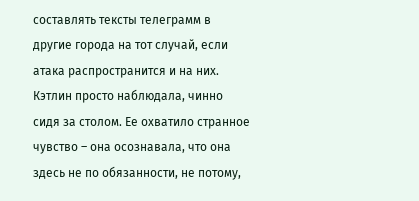составлять тексты телеграмм в другие города на тот случай, если атака распространится и на них. Кэтлин просто наблюдала, чинно сидя за столом. Ее охватило странное чувство – она осознавала, что она здесь не по обязанности, не потому,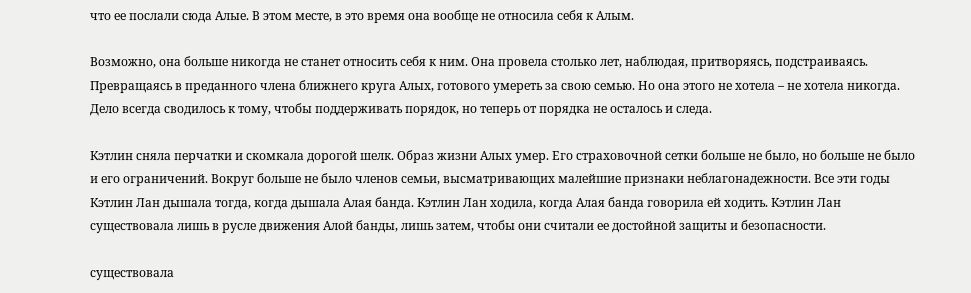что ее послали сюда Алые. В этом месте, в это время она вообще не относила себя к Алым.

Возможно, она больше никогда не станет относить себя к ним. Она провела столько лет, наблюдая, притворяясь, подстраиваясь. Превращаясь в преданного члена ближнего круга Алых, готового умереть за свою семью. Но она этого не хотела – не хотела никогда. Дело всегда сводилось к тому, чтобы поддерживать порядок, но теперь от порядка не осталось и следа.

Кэтлин сняла перчатки и скомкала дорогой шелк. Образ жизни Алых умер. Его страховочной сетки больше не было, но больше не было и его ограничений. Вокруг больше не было членов семьи, высматривающих малейшие признаки неблагонадежности. Все эти годы Кэтлин Лан дышала тогда, когда дышала Алая банда. Кэтлин Лан ходила, когда Алая банда говорила ей ходить. Кэтлин Лан существовала лишь в русле движения Алой банды, лишь затем, чтобы они считали ее достойной защиты и безопасности.

существовала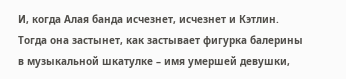И, когда Алая банда исчезнет, исчезнет и Кэтлин. Тогда она застынет, как застывает фигурка балерины в музыкальной шкатулке – имя умершей девушки,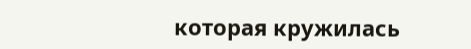которая кружилась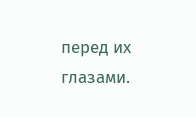перед их глазами.